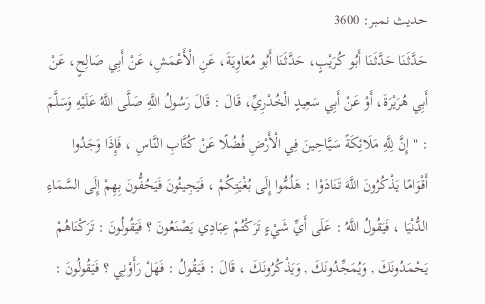حدیث نمبر: 3600
حَدَّثَنَا حَدَّثَنَا أَبُو كُرَيْبٍ، حَدَّثَنَا أَبُو مُعَاوِيَةَ، عَنِ الْأَعْمَشِ، عَنْ أَبِي صَالِحٍ، عَنْ أَبِي هُرَيْرَةَ، أَوْ عَنْ أَبِي سَعِيدٍ الْخُدْرِيِّ، قَالَ : قَالَ رَسُولُ اللَّهِ صَلَّى اللَّهُ عَلَيْهِ وَسَلَّمَ : " إِنَّ لِلَّهِ مَلَائِكَةً سَيَّاحِينَ فِي الْأَرْضِ فُضُلًا عَنْ كُتَّابِ النَّاسِ ، فَإِذَا وَجَدُوا أَقْوَامًا يَذْكُرُونَ اللَّهَ تَنَادَوْا : هَلُمُّوا إِلَى بُغْيَتِكُمْ ، فَيَجِيئُونَ فَيَحُفُّونَ بِهِمْ إِلَى السَّمَاءِ الدُّنْيَا ، فَيَقُولُ اللَّهُ : عَلَى أَيِّ شَيْءٍ تَرَكْتُمْ عِبَادِي يَصْنَعُونَ ؟ فَيَقُولُونَ : تَرَكْنَاهُمْ يَحْمَدُونَكَ , وَيُمَجِّدُونَكَ , وَيَذْكُرُونَكَ ، قَالَ : فَيَقُولُ : فَهَلْ رَأَوْنِي ؟ فَيَقُولُونَ :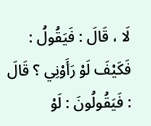لَا ، قَالَ : فَيَقُولُ : فَكَيْفَ لَوْ رَأَوْنِي ؟ قَالَ : فَيَقُولُونَ : لَوْ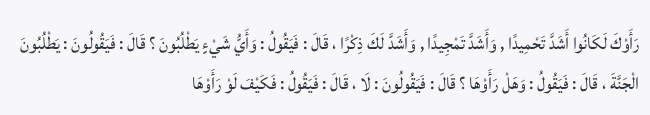رَأَوْكَ لَكَانُوا أَشَدَّ تَحْمِيدًا , وَأَشَدَّ تَمْجِيدًا , وَأَشَدَّ لَكَ ذِكْرًا ، قَالَ : فَيَقُولُ : وَأَيُّ شَيْءٍ يَطْلُبُونَ ؟ قَالَ : فَيَقُولُونَ : يَطْلُبُونَ الْجَنَّةَ ، قَالَ : فَيَقُولُ : وَهَلْ رَأَوْهَا ؟ قَالَ : فَيَقُولُونَ : لَا ، قَالَ : فَيَقُولُ : فَكَيْفَ لَوْ رَأَوْهَا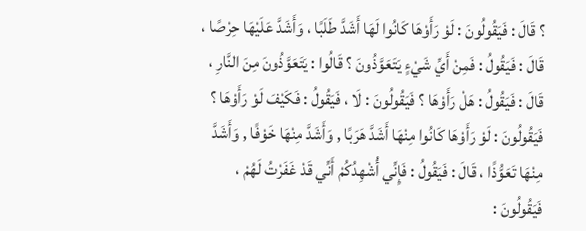؟ قَالَ : فَيَقُولُونَ : لَوْ رَأَوْهَا كَانُوا لَهَا أَشَدَّ طَلَبًا ، وَأَشَدَّ عَلَيْهَا حِرْصًا ، قَالَ : فَيَقُولُ : فَمِنْ أَيِّ شَيْءٍ يَتَعَوَّذُونَ ؟ قَالُوا : يَتَعَوَّذُونَ مِنَ النَّارِ ، قَالَ : فَيَقُولُ : هَلْ رَأَوْهَا ؟ فَيَقُولُونَ : لَا ، فَيَقُولُ : فَكَيْفَ لَوْ رَأَوْهَا ؟ فَيَقُولُونَ : لَوْ رَأَوْهَا كَانُوا مِنْهَا أَشَدَّ هَرَبًا , وَأَشَدَّ مِنْهَا خَوْفًا , وَأَشَدَّ مِنْهَا تَعَوُّذًا ، قَالَ : فَيَقُولُ : فَإِنِّي أُشْهِدُكُمْ أَنِّي قَدْ غَفَرْتُ لَهُمْ ، فَيَقُولُونَ :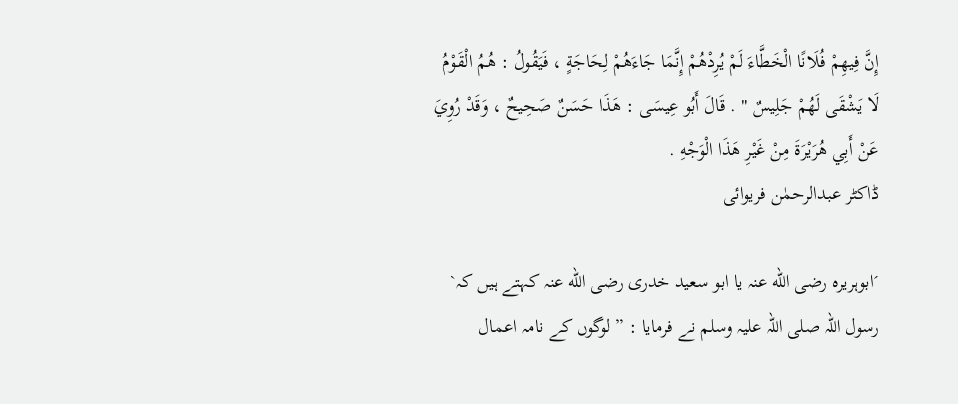إِنَّ فِيهِمْ فُلَانًا الْخَطَّاءَ لَمْ يُرِدْهُمْ إِنَّمَا جَاءَهُمْ لِحَاجَةٍ ، فَيَقُولُ : هُمُ الْقَوْمُ لَا يَشْقَى لَهُمْ جَلِيسٌ " . قَالَ أَبُو عِيسَى : هَذَا حَسَنٌ صَحِيحٌ ، وَقَدْ رُوِيَ عَنْ أَبِي هُرَيْرَةَ مِنْ غَيْرِ هَذَا الْوَجْهِ .
ڈاکٹر عبدالرحمٰن فریوائی

´ابوہریرہ رضی الله عنہ یا ابو سعید خدری رضی الله عنہ کہتے ہیں کہ` رسول اللہ صلی اللہ علیہ وسلم نے فرمایا : ” لوگوں کے نامہ اعمال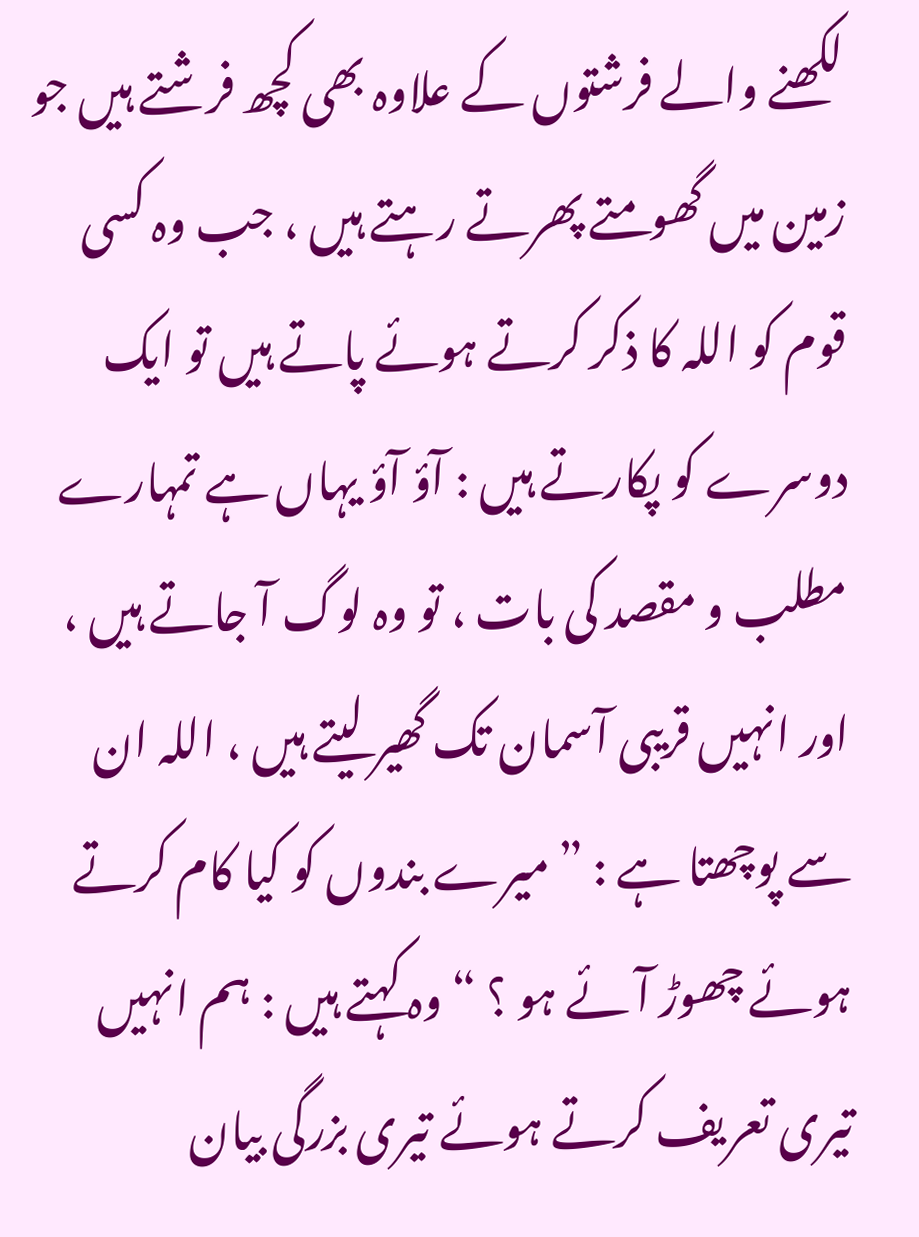لکھنے والے فرشتوں کے علاوہ بھی کچھ فرشتے ہیں جو زمین میں گھومتے پھرتے رہتے ہیں ، جب وہ کسی قوم کو اللہ کا ذکر کرتے ہوئے پاتے ہیں تو ایک دوسرے کو پکارتے ہیں : آؤ آؤ یہاں ہے تمہارے مطلب و مقصد کی بات ، تو وہ لوگ آ جاتے ہیں ، اور انہیں قریبی آسمان تک گھیر لیتے ہیں ، اللہ ان سے پوچھتا ہے : ” میرے بندوں کو کیا کام کرتے ہوئے چھوڑ آئے ہو ؟ “ وہ کہتے ہیں : ہم انہیں تیری تعریف کرتے ہوئے تیری بزرگی بیان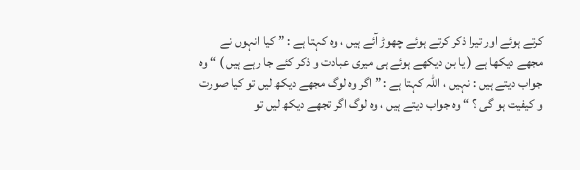کرتے ہوئے اور تیرا ذکر کرتے ہوئے چھوڑ آئے ہیں ، وہ کہتا ہے : ” کیا انہوں نے مجھے دیکھا ہے ( یا بن دیکھے ہوئے ہی میری عبادت و ذکر کئے جا رہے ہیں ) “ وہ جواب دیتے ہیں : نہیں ، اللہ کہتا ہے : ” اگر وہ لوگ مجھے دیکھ لیں تو کیا صورت و کیفیت ہو گی ؟ “ وہ جواب دیتے ہیں ، وہ لوگ اگر تجھے دیکھ لیں تو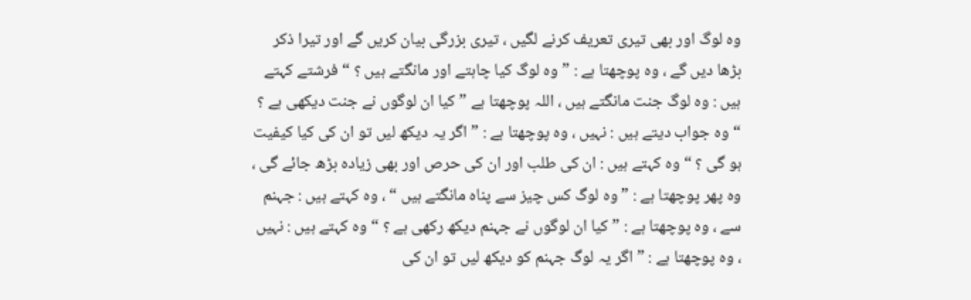وہ لوگ اور بھی تیری تعریف کرنے لگیں ، تیری بزرگی بیان کریں گے اور تیرا ذکر بڑھا دیں گے ، وہ پوچھتا ہے : ” وہ لوگ کیا چاہتے اور مانگتے ہیں ؟ “ فرشتے کہتے ہیں : وہ لوگ جنت مانگتے ہیں ، اللہ پوچھتا ہے ” کیا ان لوگوں نے جنت دیکھی ہے ؟ “ وہ جواب دیتے ہیں : نہیں ، وہ پوچھتا ہے : ” اگر یہ دیکھ لیں تو ان کی کیا کیفیت ہو گی ؟ “ وہ کہتے ہیں : ان کی طلب اور ان کی حرص اور بھی زیادہ بڑھ جائے گی ، وہ پھر پوچھتا ہے : ” وہ لوگ کس چیز سے پناہ مانگتے ہیں “ ، وہ کہتے ہیں : جہنم سے ، وہ پوچھتا ہے : ” کیا ان لوگوں نے جہنم دیکھ رکھی ہے ؟ “ وہ کہتے ہیں : نہیں ، وہ پوچھتا ہے : ” اگر یہ لوگ جہنم کو دیکھ لیں تو ان کی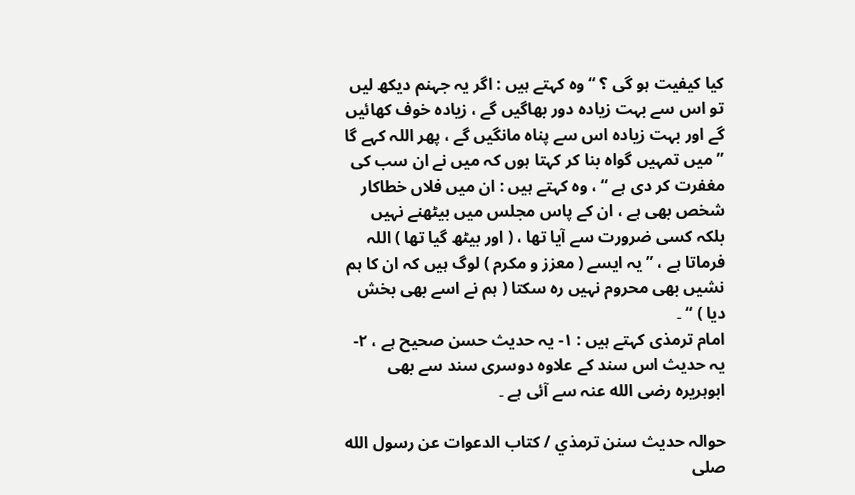کیا کیفیت ہو گی ؟ “ وہ کہتے ہیں : اگر یہ جہنم دیکھ لیں تو اس سے بہت زیادہ دور بھاگیں گے ، زیادہ خوف کھائیں گے اور بہت زیادہ اس سے پناہ مانگیں گے ، پھر اللہ کہے گا ” میں تمہیں گواہ بنا کر کہتا ہوں کہ میں نے ان سب کی مغفرت کر دی ہے “ ، وہ کہتے ہیں : ان میں فلاں خطاکار شخص بھی ہے ، ان کے پاس مجلس میں بیٹھنے نہیں بلکہ کسی ضرورت سے آیا تھا ، ( اور بیٹھ گیا تھا ) اللہ فرماتا ہے ، ” یہ ایسے ( معزز و مکرم ) لوگ ہیں کہ ان کا ہم نشیں بھی محروم نہیں رہ سکتا ( ہم نے اسے بھی بخش دیا ) “ ۔
امام ترمذی کہتے ہیں : ۱- یہ حدیث حسن صحیح ہے ، ۲- یہ حدیث اس سند کے علاوہ دوسری سند سے بھی ابوہریرہ رضی الله عنہ سے آئی ہے ۔

حوالہ حدیث سنن ترمذي / كتاب الدعوات عن رسول الله صلى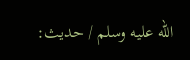الله عليه وسلم / حدیث: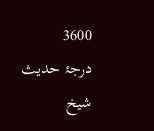3600
درجۂ حدیث شیخ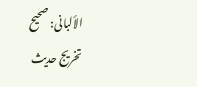الألبانی: صحيح
تخریج حدیث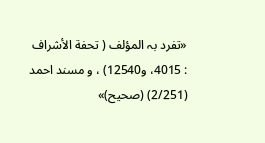«تفرد بہ المؤلف ( تحفة الأشراف : 4015، و12540) ، و مسند احمد (2/251) (صحیح)»